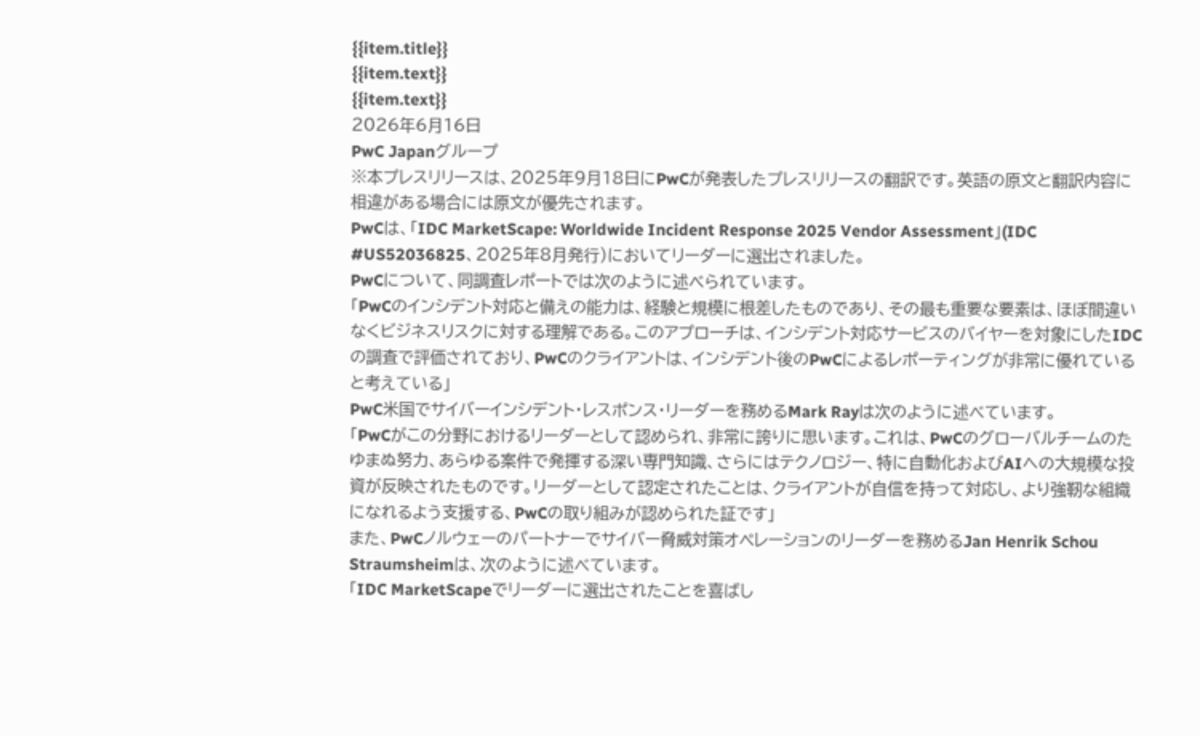{{item.title}}
{{item.text}}
{{item.text}}
2026年6月16日
PwC Japanグループ
※本プレスリリースは、2025年9月18日にPwCが発表したプレスリリースの翻訳です。英語の原文と翻訳内容に相違がある場合には原文が優先されます。
PwCは、「IDC MarketScape: Worldwide Incident Response 2025 Vendor Assessment」(IDC #US52036825、2025年8月発行)においてリーダーに選出されました。
PwCについて、同調査レポートでは次のように述べられています。
「PwCのインシデント対応と備えの能力は、経験と規模に根差したものであり、その最も重要な要素は、ほぼ間違いなくビジネスリスクに対する理解である。このアプローチは、インシデント対応サービスのバイヤーを対象にしたIDCの調査で評価されており、PwCのクライアントは、インシデント後のPwCによるレポーティングが非常に優れていると考えている」
PwC米国でサイバーインシデント・レスポンス・リーダーを務めるMark Rayは次のように述べています。
「PwCがこの分野におけるリーダーとして認められ、非常に誇りに思います。これは、PwCのグローバルチームのたゆまぬ努力、あらゆる案件で発揮する深い専門知識、さらにはテクノロジー、特に自動化およびAIへの大規模な投資が反映されたものです。リーダーとして認定されたことは、クライアントが自信を持って対応し、より強靭な組織になれるよう支援する、PwCの取り組みが認められた証です」
また、PwCノルウェーのパートナーでサイバー脅威対策オペレーションのリーダーを務めるJan Henrik Schou Straumsheimは、次のように述べています。
「IDC MarketScapeでリーダーに選出されたことを喜ばし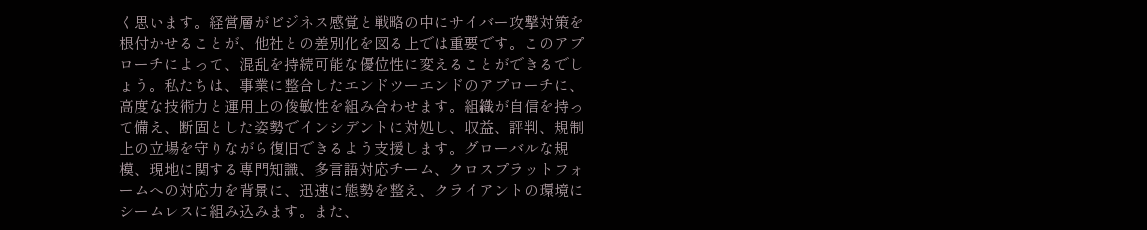く思います。経営層がビジネス感覚と戦略の中にサイバー攻撃対策を根付かせることが、他社との差別化を図る上では重要です。このアプローチによって、混乱を持続可能な優位性に変えることができるでしょう。私たちは、事業に整合したエンドツーエンドのアプローチに、高度な技術力と運用上の俊敏性を組み合わせます。組織が自信を持って備え、断固とした姿勢でインシデントに対処し、収益、評判、規制上の立場を守りながら復旧できるよう支援します。グローバルな規模、現地に関する専門知識、多言語対応チーム、クロスプラットフォームへの対応力を背景に、迅速に態勢を整え、クライアントの環境にシームレスに組み込みます。また、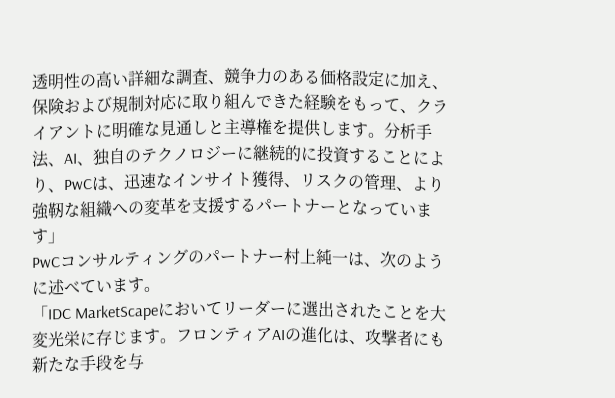透明性の高い詳細な調査、競争力のある価格設定に加え、保険および規制対応に取り組んできた経験をもって、クライアントに明確な見通しと主導権を提供します。分析手法、AI、独自のテクノロジーに継続的に投資することにより、PwCは、迅速なインサイト獲得、リスクの管理、より強靭な組織への変革を支援するパートナーとなっています」
PwCコンサルティングのパートナー村上純一は、次のように述べています。
「IDC MarketScapeにおいてリーダーに選出されたことを大変光栄に存じます。フロンティアAIの進化は、攻撃者にも新たな手段を与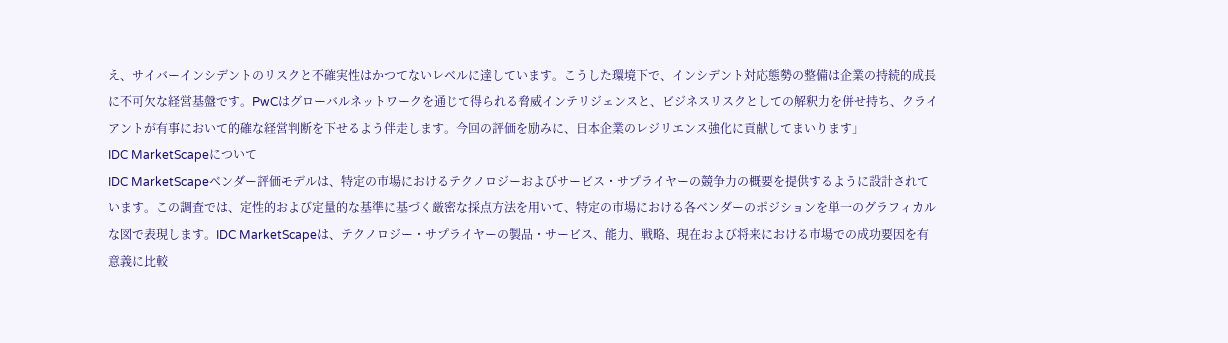え、サイバーインシデントのリスクと不確実性はかつてないレベルに達しています。こうした環境下で、インシデント対応態勢の整備は企業の持続的成長に不可欠な経営基盤です。PwCはグローバルネットワークを通じて得られる脅威インテリジェンスと、ビジネスリスクとしての解釈力を併せ持ち、クライアントが有事において的確な経営判断を下せるよう伴走します。今回の評価を励みに、日本企業のレジリエンス強化に貢献してまいります」
IDC MarketScapeについて
IDC MarketScapeベンダー評価モデルは、特定の市場におけるテクノロジーおよびサービス・サプライヤーの競争力の概要を提供するように設計されています。この調査では、定性的および定量的な基準に基づく厳密な採点方法を用いて、特定の市場における各ベンダーのポジションを単一のグラフィカルな図で表現します。IDC MarketScapeは、テクノロジー・サプライヤーの製品・サービス、能力、戦略、現在および将来における市場での成功要因を有意義に比較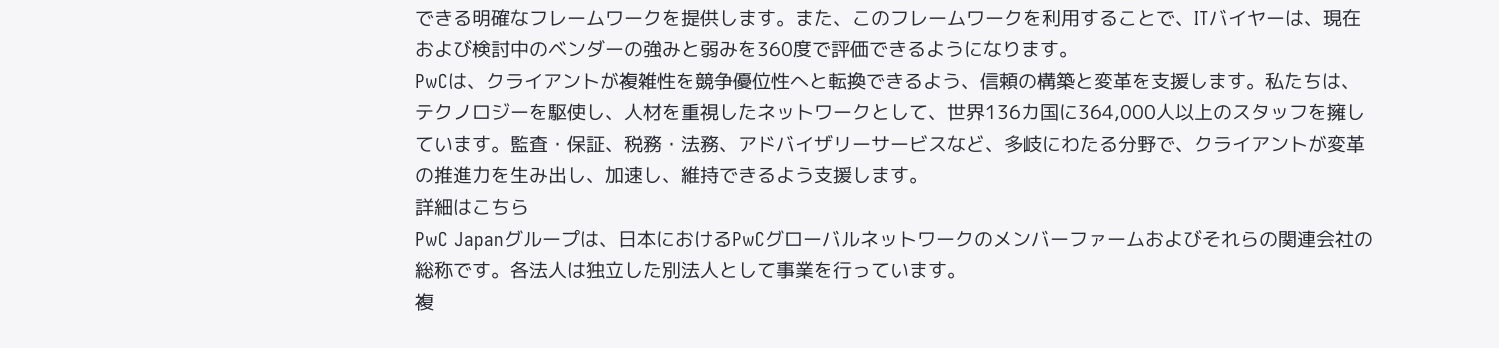できる明確なフレームワークを提供します。また、このフレームワークを利用することで、ITバイヤーは、現在および検討中のベンダーの強みと弱みを360度で評価できるようになります。
PwCは、クライアントが複雑性を競争優位性へと転換できるよう、信頼の構築と変革を支援します。私たちは、テクノロジーを駆使し、人材を重視したネットワークとして、世界136カ国に364,000人以上のスタッフを擁しています。監査・保証、税務・法務、アドバイザリーサービスなど、多岐にわたる分野で、クライアントが変革の推進力を生み出し、加速し、維持できるよう支援します。
詳細はこちら
PwC Japanグループは、日本におけるPwCグローバルネットワークのメンバーファームおよびそれらの関連会社の総称です。各法人は独立した別法人として事業を行っています。
複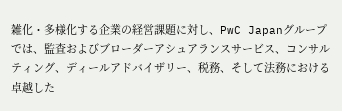雑化・多様化する企業の経営課題に対し、PwC Japanグループでは、監査およびブローダーアシュアランスサービス、コンサルティング、ディールアドバイザリー、税務、そして法務における卓越した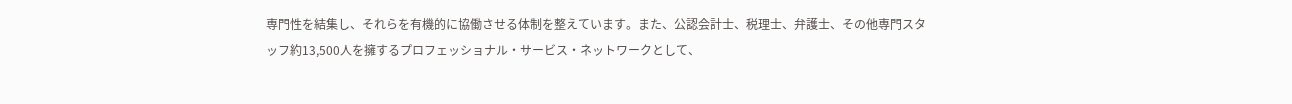専門性を結集し、それらを有機的に協働させる体制を整えています。また、公認会計士、税理士、弁護士、その他専門スタッフ約13,500人を擁するプロフェッショナル・サービス・ネットワークとして、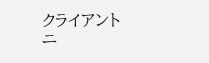クライアントニ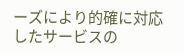ーズにより的確に対応したサービスの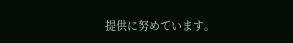提供に努めています。